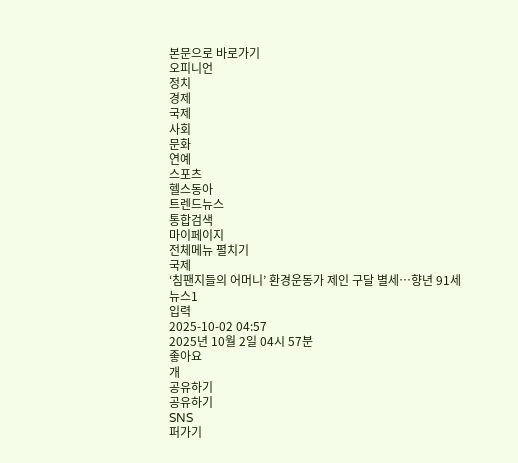본문으로 바로가기
오피니언
정치
경제
국제
사회
문화
연예
스포츠
헬스동아
트렌드뉴스
통합검색
마이페이지
전체메뉴 펼치기
국제
‘침팬지들의 어머니’ 환경운동가 제인 구달 별세…향년 91세
뉴스1
입력
2025-10-02 04:57
2025년 10월 2일 04시 57분
좋아요
개
공유하기
공유하기
SNS
퍼가기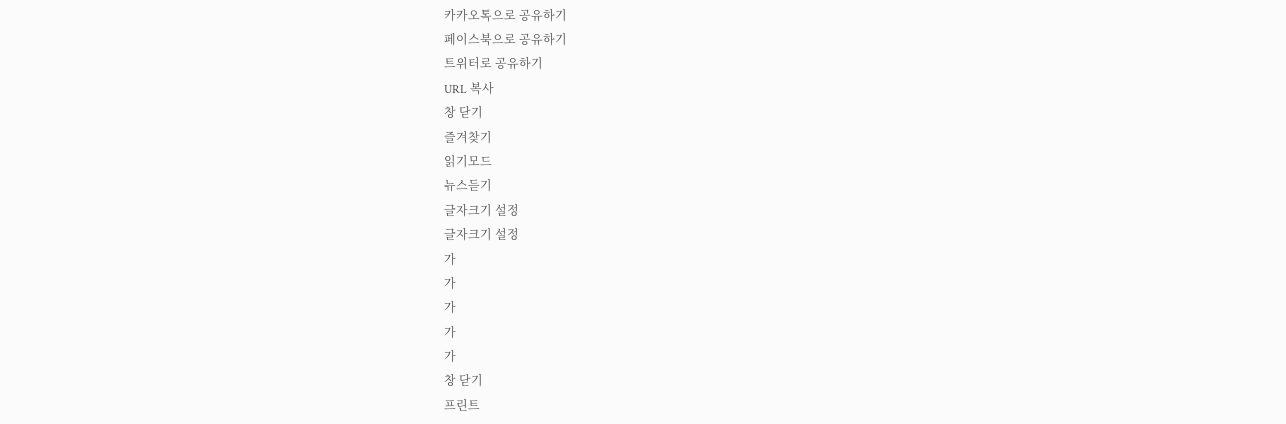카카오톡으로 공유하기
페이스북으로 공유하기
트위터로 공유하기
URL 복사
창 닫기
즐겨찾기
읽기모드
뉴스듣기
글자크기 설정
글자크기 설정
가
가
가
가
가
창 닫기
프린트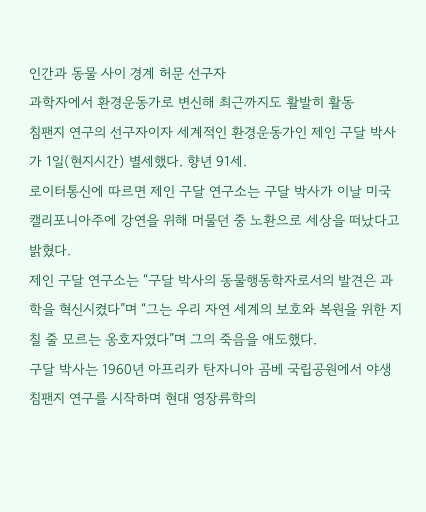인간과 동물 사이 경계 허문 선구자
과학자에서 환경운동가로 변신해 최근까지도 활발히 활동
침팬지 연구의 선구자이자 세계적인 환경운동가인 제인 구달 박사가 1일(현지시간) 별세했다. 향년 91세.
로이터통신에 따르면 제인 구달 연구소는 구달 박사가 이날 미국 캘리포니아주에 강연을 위해 머물던 중 노환으로 세상을 떠났다고 밝혔다.
제인 구달 연구소는 “구달 박사의 동물행동학자로서의 발견은 과학을 혁신시켰다”며 “그는 우리 자연 세계의 보호와 복원을 위한 지칠 줄 모르는 옹호자였다”며 그의 죽음을 애도했다.
구달 박사는 1960년 아프리카 탄자니아 곰베 국립공원에서 야생 침팬지 연구를 시작하며 현대 영장류학의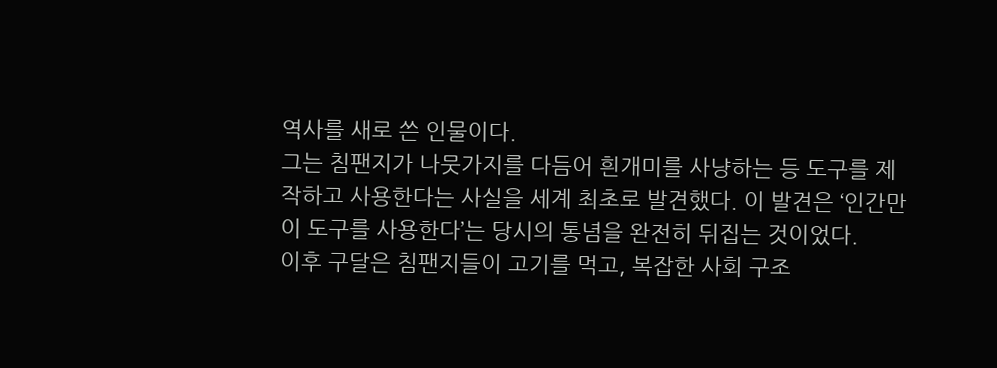역사를 새로 쓴 인물이다.
그는 침팬지가 나뭇가지를 다듬어 흰개미를 사냥하는 등 도구를 제작하고 사용한다는 사실을 세계 최초로 발견했다. 이 발견은 ‘인간만이 도구를 사용한다’는 당시의 통념을 완전히 뒤집는 것이었다.
이후 구달은 침팬지들이 고기를 먹고, 복잡한 사회 구조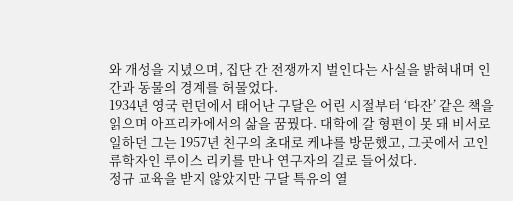와 개성을 지녔으며, 집단 간 전쟁까지 벌인다는 사실을 밝혀내며 인간과 동물의 경계를 허물었다.
1934년 영국 런던에서 태어난 구달은 어린 시절부터 ‘타잔’ 같은 책을 읽으며 아프리카에서의 삶을 꿈꿨다. 대학에 갈 형편이 못 돼 비서로 일하던 그는 1957년 친구의 초대로 케냐를 방문했고, 그곳에서 고인류학자인 루이스 리키를 만나 연구자의 길로 들어섰다.
정규 교육을 받지 않았지만 구달 특유의 열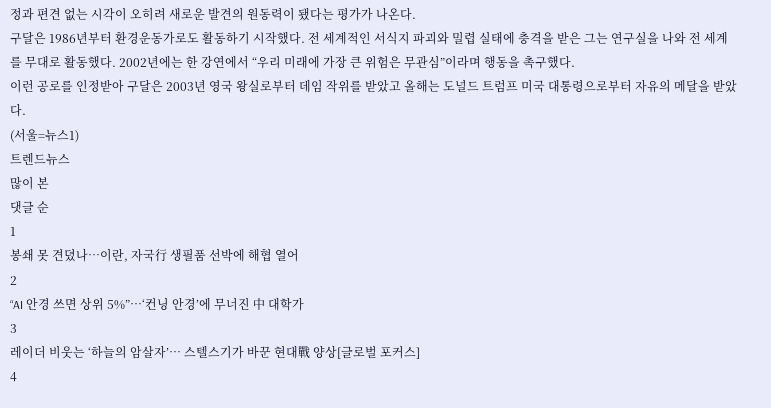정과 편견 없는 시각이 오히려 새로운 발견의 원동력이 됐다는 평가가 나온다.
구달은 1986년부터 환경운동가로도 활동하기 시작했다. 전 세계적인 서식지 파괴와 밀렵 실태에 충격을 받은 그는 연구실을 나와 전 세계를 무대로 활동했다. 2002년에는 한 강연에서 “우리 미래에 가장 큰 위험은 무관심”이라며 행동을 촉구했다.
이런 공로를 인정받아 구달은 2003년 영국 왕실로부터 데임 작위를 받았고 올해는 도널드 트럼프 미국 대통령으로부터 자유의 메달을 받았다.
(서울=뉴스1)
트렌드뉴스
많이 본
댓글 순
1
봉쇄 못 견뎠나…이란, 자국行 생필품 선박에 해협 열어
2
“AI 안경 쓰면 상위 5%”…‘컨닝 안경’에 무너진 中 대학가
3
레이더 비웃는 ‘하늘의 암살자’… 스텔스기가 바꾼 현대戰 양상[글로벌 포커스]
4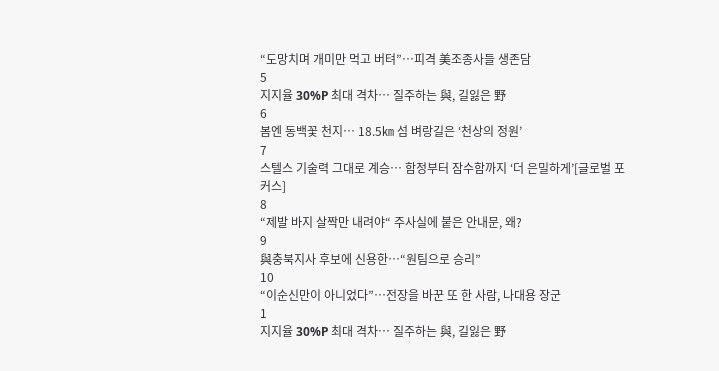“도망치며 개미만 먹고 버텨”…피격 美조종사들 생존담
5
지지율 30%P 최대 격차… 질주하는 與, 길잃은 野
6
봄엔 동백꽃 천지… 18.5㎞ 섬 벼랑길은 ‘천상의 정원’
7
스텔스 기술력 그대로 계승… 함정부터 잠수함까지 ‘더 은밀하게’[글로벌 포커스]
8
“제발 바지 살짝만 내려야“ 주사실에 붙은 안내문, 왜?
9
與충북지사 후보에 신용한…“원팀으로 승리”
10
“이순신만이 아니었다”…전장을 바꾼 또 한 사람, 나대용 장군
1
지지율 30%P 최대 격차… 질주하는 與, 길잃은 野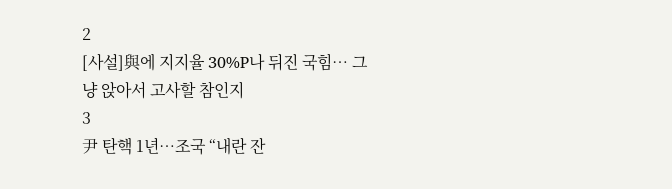2
[사설]與에 지지율 30%P나 뒤진 국힘… 그냥 앉아서 고사할 참인지
3
尹 탄핵 1년…조국 “내란 잔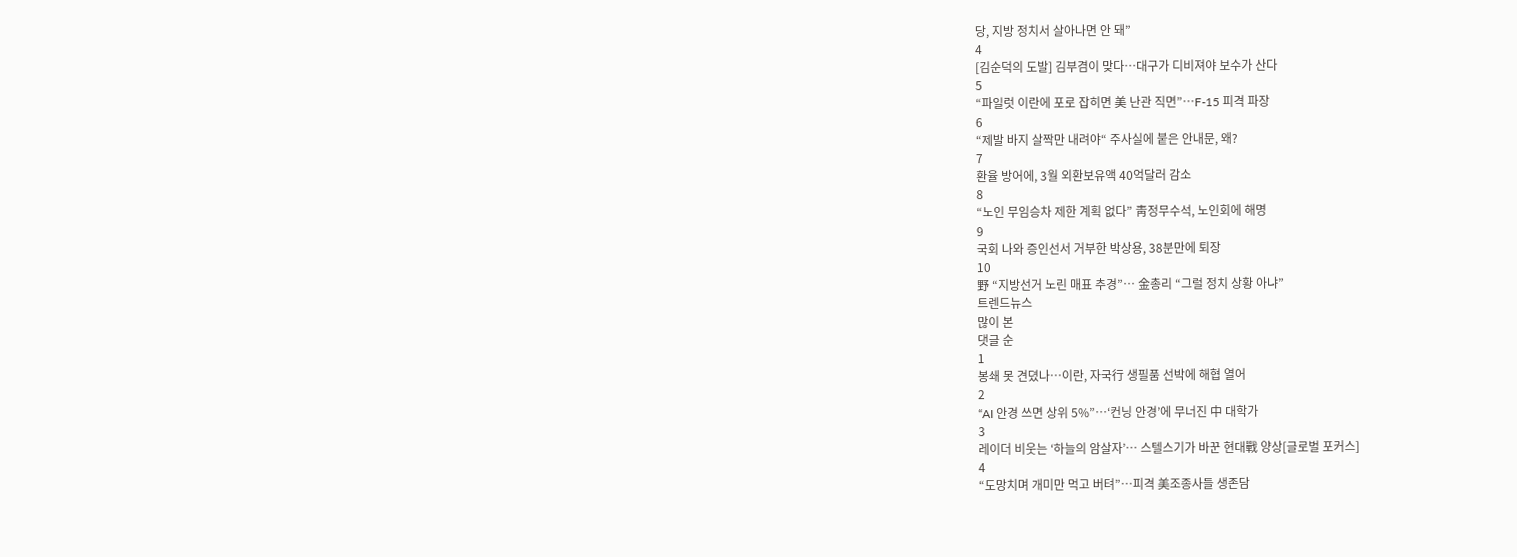당, 지방 정치서 살아나면 안 돼”
4
[김순덕의 도발] 김부겸이 맞다…대구가 디비져야 보수가 산다
5
“파일럿 이란에 포로 잡히면 美 난관 직면”…F-15 피격 파장
6
“제발 바지 살짝만 내려야“ 주사실에 붙은 안내문, 왜?
7
환율 방어에, 3월 외환보유액 40억달러 감소
8
“노인 무임승차 제한 계획 없다” 靑정무수석, 노인회에 해명
9
국회 나와 증인선서 거부한 박상용, 38분만에 퇴장
10
野 “지방선거 노린 매표 추경”… 金총리 “그럴 정치 상황 아냐”
트렌드뉴스
많이 본
댓글 순
1
봉쇄 못 견뎠나…이란, 자국行 생필품 선박에 해협 열어
2
“AI 안경 쓰면 상위 5%”…‘컨닝 안경’에 무너진 中 대학가
3
레이더 비웃는 ‘하늘의 암살자’… 스텔스기가 바꾼 현대戰 양상[글로벌 포커스]
4
“도망치며 개미만 먹고 버텨”…피격 美조종사들 생존담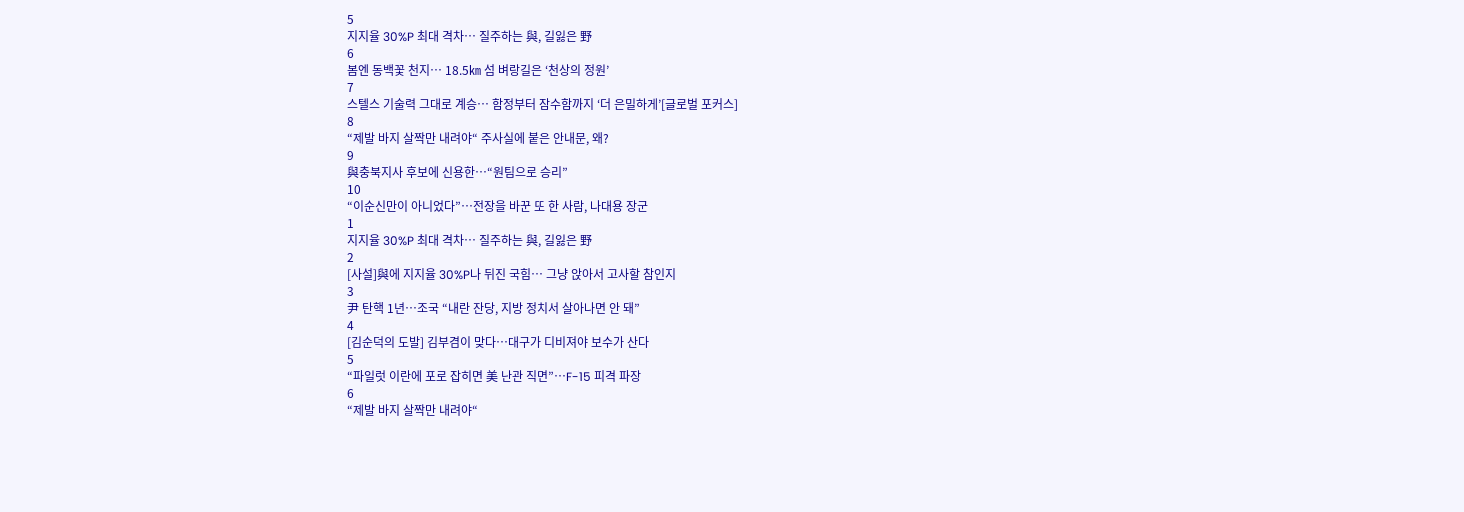5
지지율 30%P 최대 격차… 질주하는 與, 길잃은 野
6
봄엔 동백꽃 천지… 18.5㎞ 섬 벼랑길은 ‘천상의 정원’
7
스텔스 기술력 그대로 계승… 함정부터 잠수함까지 ‘더 은밀하게’[글로벌 포커스]
8
“제발 바지 살짝만 내려야“ 주사실에 붙은 안내문, 왜?
9
與충북지사 후보에 신용한…“원팀으로 승리”
10
“이순신만이 아니었다”…전장을 바꾼 또 한 사람, 나대용 장군
1
지지율 30%P 최대 격차… 질주하는 與, 길잃은 野
2
[사설]與에 지지율 30%P나 뒤진 국힘… 그냥 앉아서 고사할 참인지
3
尹 탄핵 1년…조국 “내란 잔당, 지방 정치서 살아나면 안 돼”
4
[김순덕의 도발] 김부겸이 맞다…대구가 디비져야 보수가 산다
5
“파일럿 이란에 포로 잡히면 美 난관 직면”…F-15 피격 파장
6
“제발 바지 살짝만 내려야“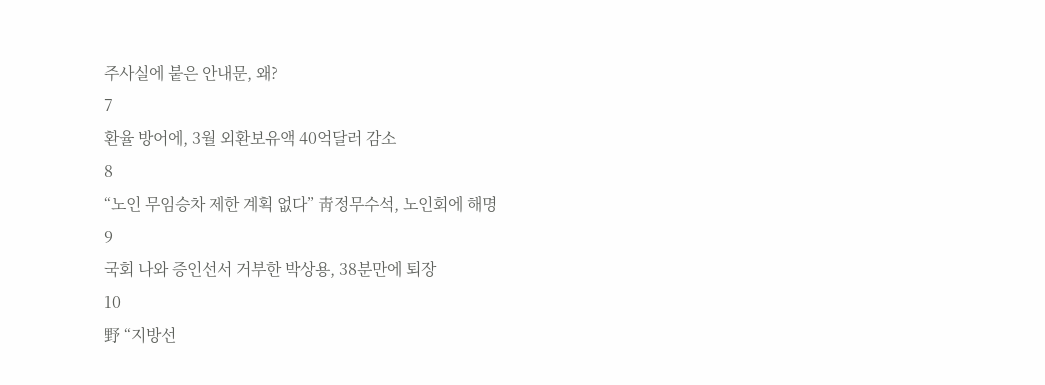주사실에 붙은 안내문, 왜?
7
환율 방어에, 3월 외환보유액 40억달러 감소
8
“노인 무임승차 제한 계획 없다” 靑정무수석, 노인회에 해명
9
국회 나와 증인선서 거부한 박상용, 38분만에 퇴장
10
野 “지방선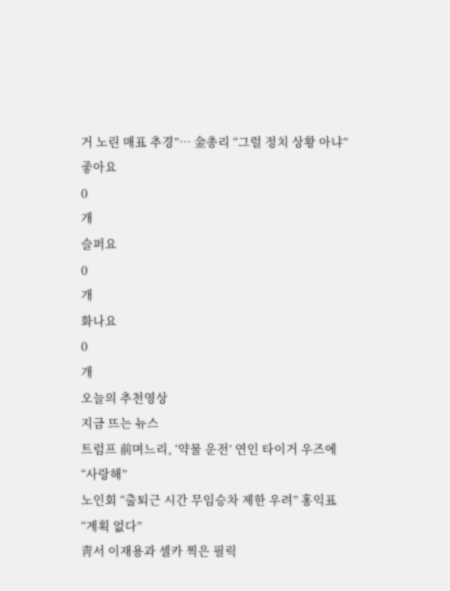거 노린 매표 추경”… 金총리 “그럴 정치 상황 아냐”
좋아요
0
개
슬퍼요
0
개
화나요
0
개
오늘의 추천영상
지금 뜨는 뉴스
트럼프 前며느리, ‘약물 운전’ 연인 타이거 우즈에 “사랑해”
노인회 “출퇴근 시간 무임승차 제한 우려” 홍익표 “계획 없다”
靑서 이재용과 셀카 찍은 필릭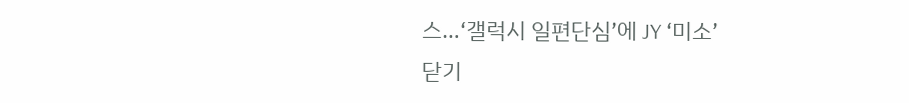스…‘갤럭시 일편단심’에 JY ‘미소’
닫기